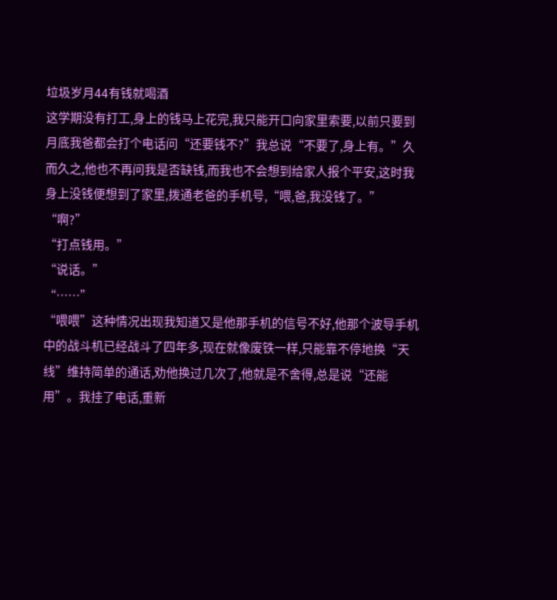垃圾岁月44有钱就喝酒
这学期没有打工,身上的钱马上花完,我只能开口向家里索要,以前只要到月底我爸都会打个电话问“还要钱不?”我总说“不要了,身上有。”久而久之,他也不再问我是否缺钱,而我也不会想到给家人报个平安,这时我身上没钱便想到了家里,拨通老爸的手机号,“喂,爸,我没钱了。”
“啊?”
“打点钱用。”
“说话。”
“……”
“喂喂”这种情况出现我知道又是他那手机的信号不好,他那个波导手机中的战斗机已经战斗了四年多,现在就像废铁一样,只能靠不停地换“天线”维持简单的通话,劝他换过几次了,他就是不舍得,总是说“还能用”。我挂了电话,重新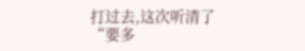打过去,这次听清了“要多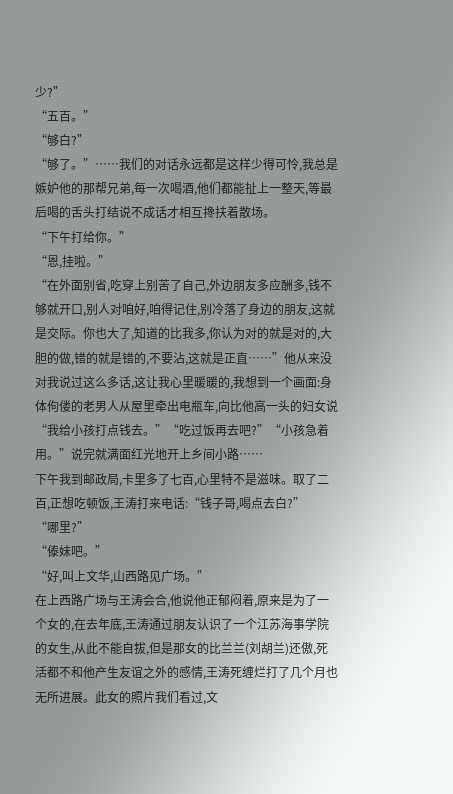少?”
“五百。”
“够白?”
“够了。”……我们的对话永远都是这样少得可怜,我总是嫉妒他的那帮兄弟,每一次喝酒,他们都能扯上一整天,等最后喝的舌头打结说不成话才相互搀扶着散场。
“下午打给你。”
“恩,挂啦。”
“在外面别省,吃穿上别苦了自己,外边朋友多应酬多,钱不够就开口,别人对咱好,咱得记住,别冷落了身边的朋友,这就是交际。你也大了,知道的比我多,你认为对的就是对的,大胆的做,错的就是错的,不要沾,这就是正直……”他从来没对我说过这么多话,这让我心里暖暖的,我想到一个画面:身体佝偻的老男人从屋里牵出电瓶车,向比他高一头的妇女说“我给小孩打点钱去。”“吃过饭再去吧?”“小孩急着用。”说完就满面红光地开上乡间小路……
下午我到邮政局,卡里多了七百,心里特不是滋味。取了二百,正想吃顿饭,王涛打来电话:“钱子哥,喝点去白?”
“哪里?”
“傣妹吧。”
“好,叫上文华,山西路见广场。”
在上西路广场与王涛会合,他说他正郁闷着,原来是为了一个女的,在去年底,王涛通过朋友认识了一个江苏海事学院的女生,从此不能自拔,但是那女的比兰兰(刘胡兰)还傲,死活都不和他产生友谊之外的感情,王涛死缠烂打了几个月也无所进展。此女的照片我们看过,文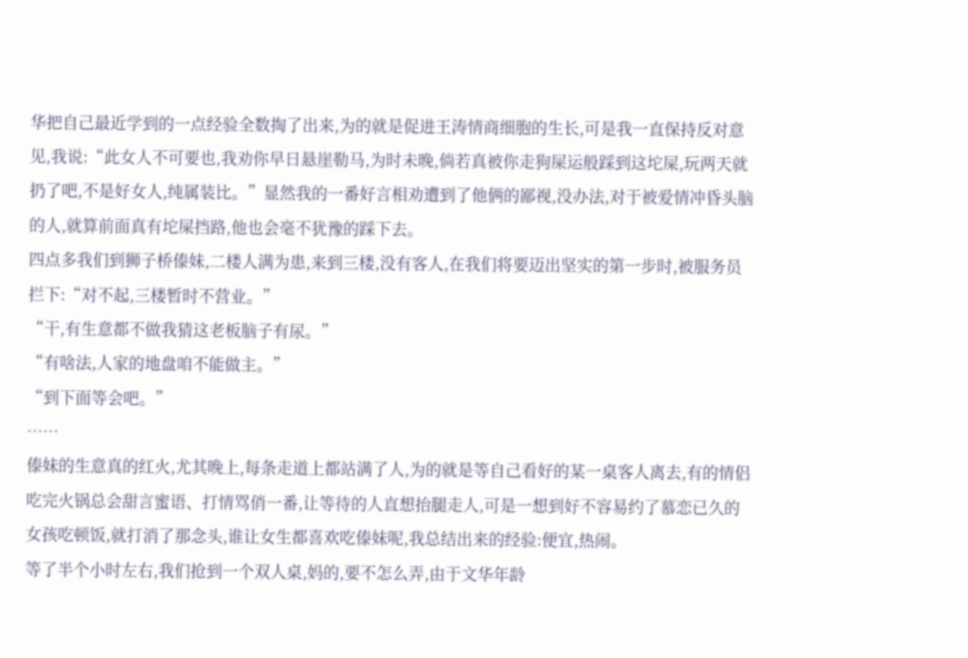华把自己最近学到的一点经验全数掏了出来,为的就是促进王涛情商细胞的生长,可是我一直保持反对意见,我说:“此女人不可要也,我劝你早日悬崖勒马,为时未晚,倘若真被你走狗屎运般踩到这坨屎,玩两天就扔了吧,不是好女人,纯属装比。”显然我的一番好言相劝遭到了他俩的鄙视,没办法,对于被爱情冲昏头脑的人,就算前面真有坨屎挡路,他也会毫不犹豫的踩下去。
四点多我们到狮子桥傣妹,二楼人满为患,来到三楼,没有客人,在我们将要迈出坚实的第一步时,被服务员拦下:“对不起,三楼暂时不营业。”
“干,有生意都不做我猜这老板脑子有尿。”
“有啥法,人家的地盘咱不能做主。”
“到下面等会吧。”
……
傣妹的生意真的红火,尤其晚上,每条走道上都站满了人,为的就是等自己看好的某一桌客人离去,有的情侣吃完火锅总会甜言蜜语、打情骂俏一番,让等待的人直想抬腿走人,可是一想到好不容易约了慕恋已久的女孩吃顿饭,就打消了那念头,谁让女生都喜欢吃傣妹呢,我总结出来的经验:便宜,热闹。
等了半个小时左右,我们抢到一个双人桌,妈的,要不怎么弄,由于文华年龄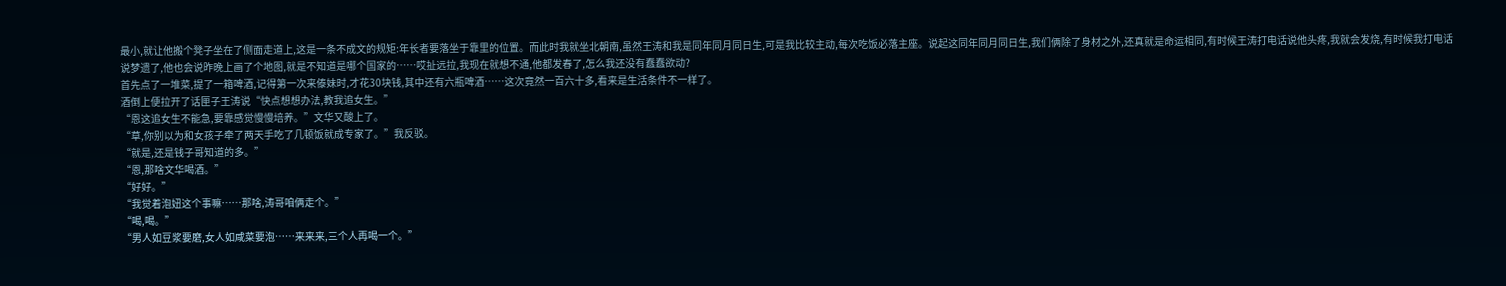最小,就让他搬个凳子坐在了侧面走道上,这是一条不成文的规矩:年长者要落坐于靠里的位置。而此时我就坐北朝南,虽然王涛和我是同年同月同日生,可是我比较主动,每次吃饭必落主座。说起这同年同月同日生,我们俩除了身材之外,还真就是命运相同,有时候王涛打电话说他头疼,我就会发烧,有时候我打电话说梦遗了,他也会说昨晚上画了个地图,就是不知道是哪个国家的……哎扯远拉,我现在就想不通,他都发春了,怎么我还没有蠢蠢欲动?
首先点了一堆菜,提了一箱啤酒,记得第一次来傣妹时,才花30块钱,其中还有六瓶啤酒……这次竟然一百六十多,看来是生活条件不一样了。
酒倒上便拉开了话匣子王涛说“快点想想办法,教我追女生。”
“恩这追女生不能急,要靠感觉慢慢培养。”文华又酸上了。
“草,你别以为和女孩子牵了两天手吃了几顿饭就成专家了。”我反驳。
“就是,还是钱子哥知道的多。”
“恩,那啥文华喝酒。”
“好好。”
“我觉着泡妞这个事嘛……那啥,涛哥咱俩走个。”
“喝,喝。”
“男人如豆浆要磨,女人如咸菜要泡……来来来,三个人再喝一个。”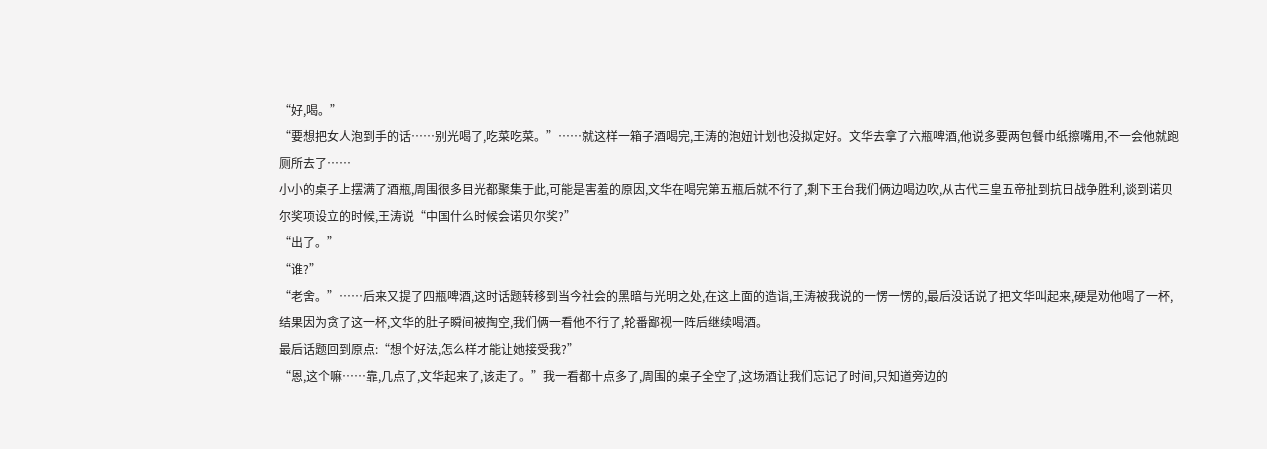“好,喝。”
“要想把女人泡到手的话……别光喝了,吃菜吃菜。”……就这样一箱子酒喝完,王涛的泡妞计划也没拟定好。文华去拿了六瓶啤酒,他说多要两包餐巾纸擦嘴用,不一会他就跑厕所去了……
小小的桌子上摆满了酒瓶,周围很多目光都聚集于此,可能是害羞的原因,文华在喝完第五瓶后就不行了,剩下王台我们俩边喝边吹,从古代三皇五帝扯到抗日战争胜利,谈到诺贝尔奖项设立的时候,王涛说“中国什么时候会诺贝尔奖?”
“出了。”
“谁?”
“老舍。”……后来又提了四瓶啤酒,这时话题转移到当今社会的黑暗与光明之处,在这上面的造诣,王涛被我说的一愣一愣的,最后没话说了把文华叫起来,硬是劝他喝了一杯,结果因为贪了这一杯,文华的肚子瞬间被掏空,我们俩一看他不行了,轮番鄙视一阵后继续喝酒。
最后话题回到原点:“想个好法,怎么样才能让她接受我?”
“恩,这个嘛……靠,几点了,文华起来了,该走了。”我一看都十点多了,周围的桌子全空了,这场酒让我们忘记了时间,只知道旁边的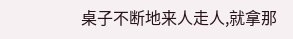桌子不断地来人走人,就拿那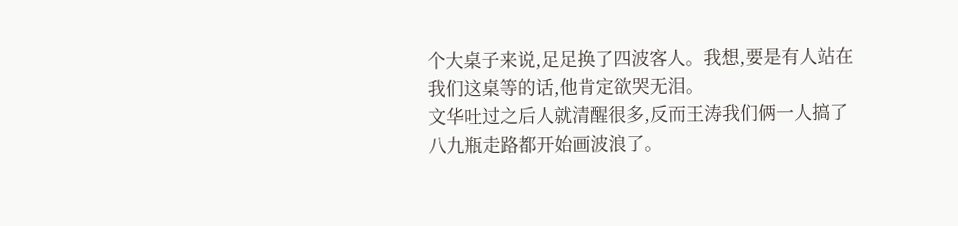个大桌子来说,足足换了四波客人。我想,要是有人站在我们这桌等的话,他肯定欲哭无泪。
文华吐过之后人就清醒很多,反而王涛我们俩一人搞了八九瓶走路都开始画波浪了。